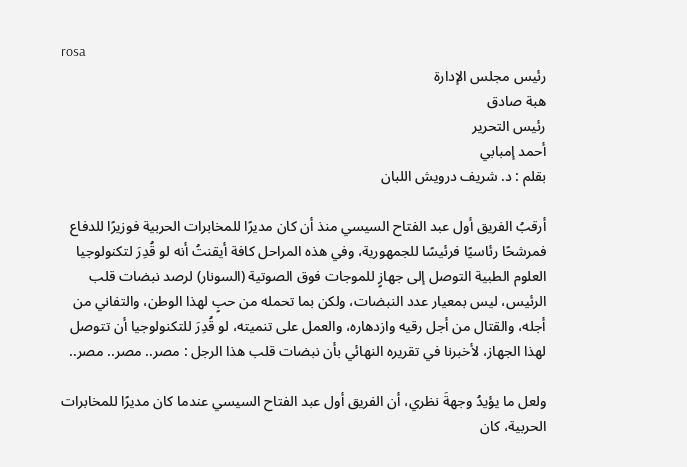rosa
رئيس مجلس الإدارة
هبة صادق
رئيس التحرير
أحمد إمبابي
بقلم : د. شريف درويش اللبان

أرقبُ الفريق أول عبد الفتاح السيسي منذ أن كان مديرًا للمخابرات الحربية فوزيرًا للدفاع فمرشحًا رئاسيًا فرئيسًا للجمهورية، وفي هذه المراحل كافة أيقنتُ أنه لو قُدِرَ لتكنولوجيا العلوم الطبية التوصل إلى جهازٍ للموجات فوق الصوتية (السونار) لرصد نبضات قلب الرئيس، ليس بمعيار عدد النبضات، ولكن بما تحمله من حبٍ لهذا الوطن، والتفاني من أجله، والقتال من أجل رقيه وازدهاره، والعمل على تنميته، لو قُدِرَ للتكنولوجيا أن تتوصل لهذا الجهاز، لأخبرنا في تقريره النهائي بأن نبضات قلب هذا الرجل : مصر.. مصر.. مصر..

ولعل ما يؤيدُ وجهةَ نظري، أن الفريق أول عبد الفتاح السيسي عندما كان مديرًا للمخابرات الحربية، كان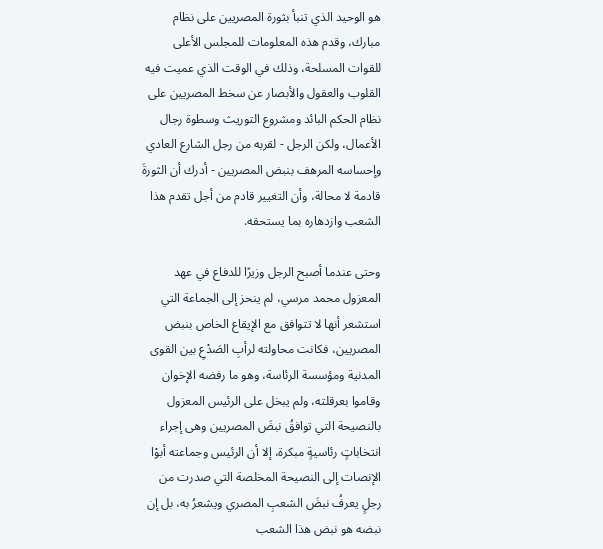هو الوحيد الذي تنبأ بثورة المصريين على نظام مبارك، وقدم هذه المعلومات للمجلس الأعلى للقوات المسلحة، وذلك في الوقت الذي عميت فيه القلوب والعقول والأبصار عن سخط المصريين على نظام الحكم البائد ومشروع التوريث وسطوة رجال الأعمال، ولكن الرجل - لقربه من رجل الشارع العادي وإحساسه المرهف بنبض المصريين - أدرك أن الثورةَ قادمة لا محالة، وأن التغيير قادم من أجل تقدم هذا الشعب وازدهاره بما يستحقه.

وحتى عندما أصبح الرجل وزيرًا للدفاع في عهد المعزول محمد مرسي، لم ينحز إلى الجماعة التي استشعر أنها لا تتوافق مع الإيقاع الخاص بنبض المصريين، فكانت محاولته لرأبِ الصَدْعِ بين القوى المدنية ومؤسسة الرئاسة، وهو ما رفضه الإخوان وقاموا بعرقلته، ولم يبخل على الرئيس المعزول بالنصيحة التي توافقُ نبضَ المصريين وهى إجراء انتخاباتٍ رئاسيةٍ مبكرة، إلا أن الرئيس وجماعته أبوْا الإنصات إلى النصيحة المخلصة التي صدرت من رجلٍ يعرفُ نبضَ الشعبِ المصري ويشعرُ به، بل إن نبضه هو نبض هذا الشعب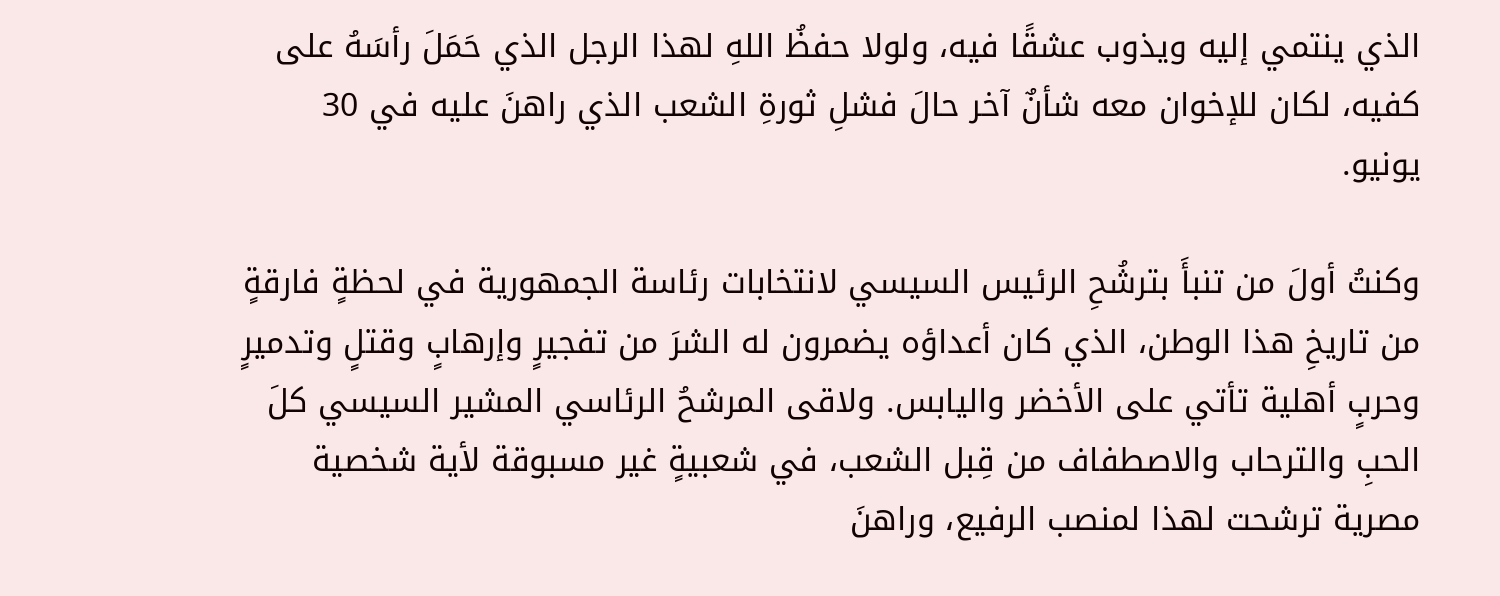الذي ينتمي إليه ويذوب عشقًا فيه، ولولا حفظُ اللهِ لهذا الرجل الذي حَمَلَ رأسَهُ على كفيه، لكان للإخوان معه شأنٌ آخر حالَ فشلِ ثورةِ الشعب الذي راهنَ عليه في 30 يونيو.

وكنتُ أولَ من تنبأَ بترشُحِ الرئيس السيسي لانتخابات رئاسة الجمهورية في لحظةٍ فارقةٍ من تاريخِ هذا الوطن، الذي كان أعداؤه يضمرون له الشرَ من تفجيرٍ وإرهابٍ وقتلٍ وتدميرٍ وحربٍ أهلية تأتي على الأخضر واليابس. ولاقى المرشحُ الرئاسي المشير السيسي كلَ الحبِ والترحاب والاصطفاف من قِبل الشعب، في شعبيةٍ غير مسبوقة لأية شخصية مصرية ترشحت لهذا لمنصب الرفيع، وراهنَ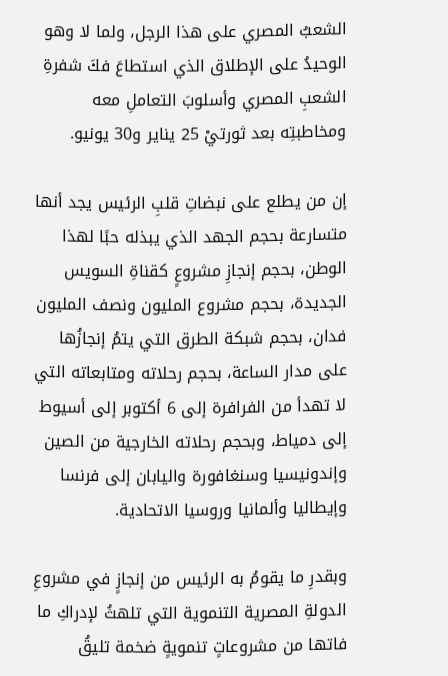الشعبُ المصري على هذا الرجل، ولما لا وهو الوحيدُ على الإطلاق الذي استطاعَ فكَ شفرةِ الشعبِ المصري وأسلوبَ التعاملِ معه ومخاطبتِه بعد ثورتيْ 25 يناير و30 يونيو.

إن من يطلع على نبضاتِ قلبِ الرئيس يجد أنها متسارعة بحجم الجهد الذي يبذله حبًا لهذا الوطن، بحجم إنجازِ مشروعٍ كقناةِ السويس الجديدة، بحجم مشروع المليون ونصف المليون فدان، بحجم شبكة الطرق التي يتمُ إنجازُها على مدار الساعة، بحجم رحلاته ومتابعاته التي لا تهدأ من الفرافرة إلى 6 أكتوبر إلى أسيوط إلى دمياط، وبحجم رحلاته الخارجية من الصين وإندونيسيا وسنغافورة واليابان إلى فرنسا وإيطاليا وألمانيا وروسيا الاتحادية.

وبقدرِ ما يقومُ به الرئيس من إنجازٍ في مشروعِ الدولةِ المصرية التنموية التي تلهثُ لإدراكِ ما فاتها من مشروعاتٍ تنمويةٍ ضخمة تليقُ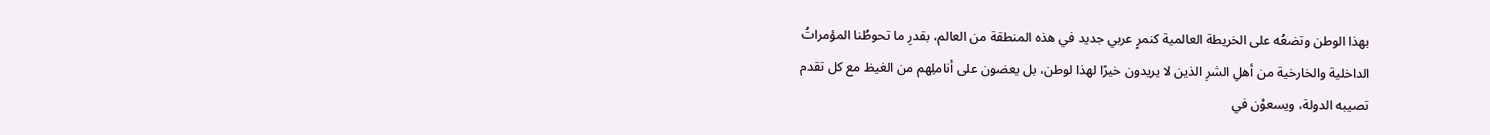بهذا الوطن وتضعُه على الخريطة العالمية كنمرٍ عربي جديد في هذه المنطقة من العالم، بقدرِ ما تحوطُنا المؤمراتُ الداخلية والخارخية من أهلِ الشرِ الذين لا يريدون خيرًا لهذا لوطن، بل يعضون على أناملِهم من الغيظ مع كل تقدم تصيبه الدولة، ويسعوْن في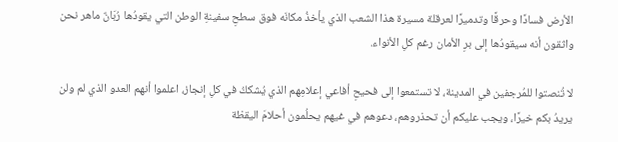الأرض فسادًا وحرقًا وتدميرًا لعرقلة مسيرة هذا الشعب الذي يأخذُ مكانَه فوق سطحِ سفينةِ الوطن التي يقودُها رُبَانٌ ماهر نحن واثقون أنه سيقودُها إلى برِ الأمان رغم كلِ الأنواء.

لا تُنصتوا للمُرجفين في المدينة، لا تستمعوا إلى فحيحِ أفاعي إعلامِهم الذي يُشككُ في كلِ إنجاز، اعلموا أنهم العدو الذي لم ولن يريدُ بكم خيرًا، ويجب عليكم أن تحذروهم، دعوهم في غيهم يحلُمون أحلامَ اليقظة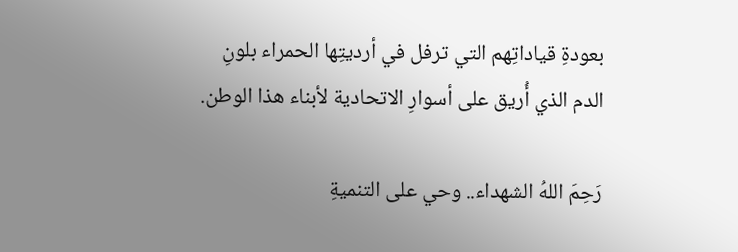بعودةِ قياداتِهم التي ترفل في أرديتِها الحمراء بلونِ الدم الذي أُريق على أسوارِ الاتحادية لأبناء هذا الوطن.

رَحِمَ اللهُ الشهداء.. وحي على التنميةِ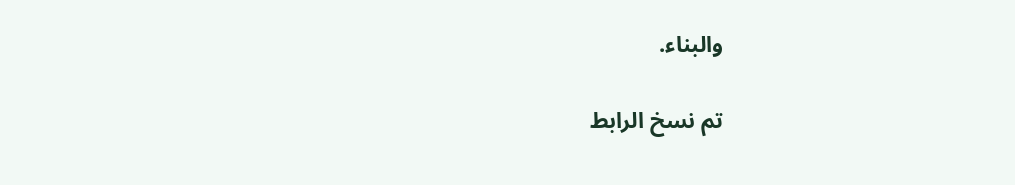والبناء.

تم نسخ الرابط